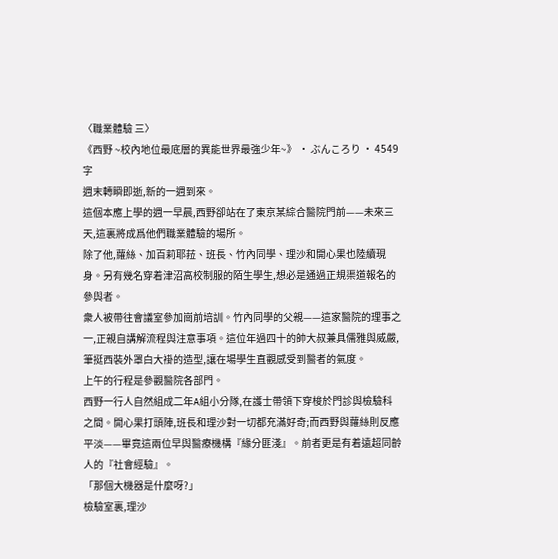〈職業體驗 三〉
《西野 ~校內地位最底層的異能世界最強少年~》 · ぶんころり · 4549 字
週末轉瞬即逝,新的一週到來。
這個本應上學的週一早晨,西野卻站在了東京某綜合醫院門前——未來三天,這裏將成爲他們職業體驗的場所。
除了他,蘿絲、加百莉耶菈、班長、竹內同學、理沙和開心果也陸續現身。另有幾名穿着津沼高校制服的陌生學生,想必是通過正規渠道報名的參與者。
衆人被帶往會議室參加崗前培訓。竹內同學的父親——這家醫院的理事之一,正親自講解流程與注意事項。這位年過四十的帥大叔兼具儒雅與威嚴,筆挺西裝外罩白大褂的造型,讓在場學生直觀感受到醫者的氣度。
上午的行程是參觀醫院各部門。
西野一行人自然組成二年A組小分隊,在護士帶領下穿梭於門診與檢驗科之間。開心果打頭陣,班長和理沙對一切都充滿好奇;而西野與蘿絲則反應平淡——畢竟這兩位早與醫療機構『緣分匪淺』。前者更是有着遠超同齡人的『社會經驗』。
「那個大機器是什麼呀?」
檢驗室裏,理沙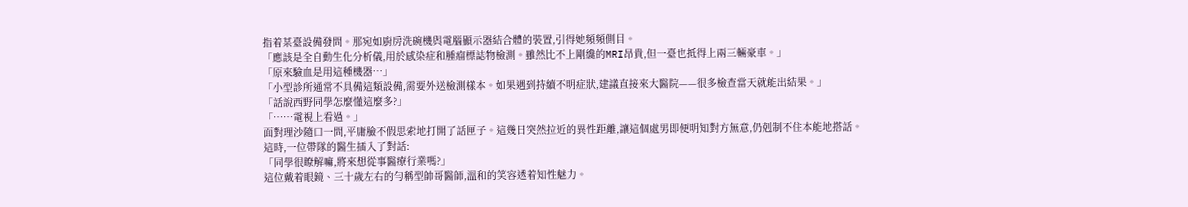指着某臺設備發問。那宛如廚房洗碗機與電腦顯示器結合體的裝置,引得她頻頻側目。
「應該是全自動生化分析儀,用於感染症和腫瘤標誌物檢測。雖然比不上剛纔的MRI昂貴,但一臺也抵得上兩三輛豪車。」
「原來驗血是用這種機器…」
「小型診所通常不具備這類設備,需要外送檢測樣本。如果遇到持續不明症狀,建議直接來大醫院——很多檢查當天就能出結果。」
「話說西野同學怎麼懂這麼多?」
「……電視上看過。」
面對理沙隨口一問,平庸臉不假思索地打開了話匣子。這幾日突然拉近的異性距離,讓這個處男即便明知對方無意,仍剋制不住本能地搭話。
這時,一位帶隊的醫生插入了對話:
「同學很瞭解嘛,將來想從事醫療行業嗎?」
這位戴着眼鏡、三十歲左右的勻稱型帥哥醫師,溫和的笑容透着知性魅力。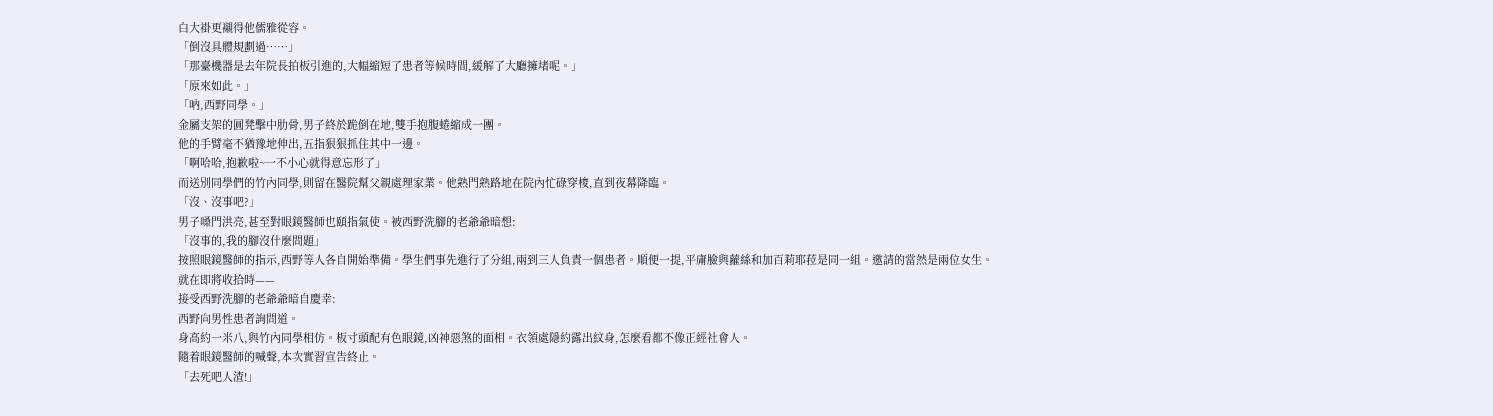白大褂更襯得他儒雅從容。
「倒沒具體規劃過……」
「那臺機器是去年院長拍板引進的,大幅縮短了患者等候時間,緩解了大廳擁堵呢。」
「原來如此。」
「吶,西野同學。」
金屬支架的圓凳擊中肋骨,男子終於跪倒在地,雙手抱腹蜷縮成一團。
他的手臂毫不猶豫地伸出,五指狠狠抓住其中一邊。
「啊哈哈,抱歉啦~一不小心就得意忘形了」
而送別同學們的竹內同學,則留在醫院幫父親處理家業。他熟門熟路地在院內忙碌穿梭,直到夜幕降臨。
「沒、沒事吧?」
男子嗓門洪亮,甚至對眼鏡醫師也頤指氣使。被西野洗腳的老爺爺暗想:
「沒事的,我的腳沒什麼問題」
按照眼鏡醫師的指示,西野等人各自開始準備。學生們事先進行了分組,兩到三人負責一個患者。順便一提,平庸臉與蘿絲和加百莉耶菈是同一組。邀請的當然是兩位女生。
就在即將收拾時——
接受西野洗腳的老爺爺暗自慶幸:
西野向男性患者詢問道。
身高約一米八,與竹內同學相仿。板寸頭配有色眼鏡,凶神惡煞的面相。衣領處隱約露出紋身,怎麼看都不像正經社會人。
隨着眼鏡醫師的喊聲,本次實習宣告終止。
「去死吧人渣!」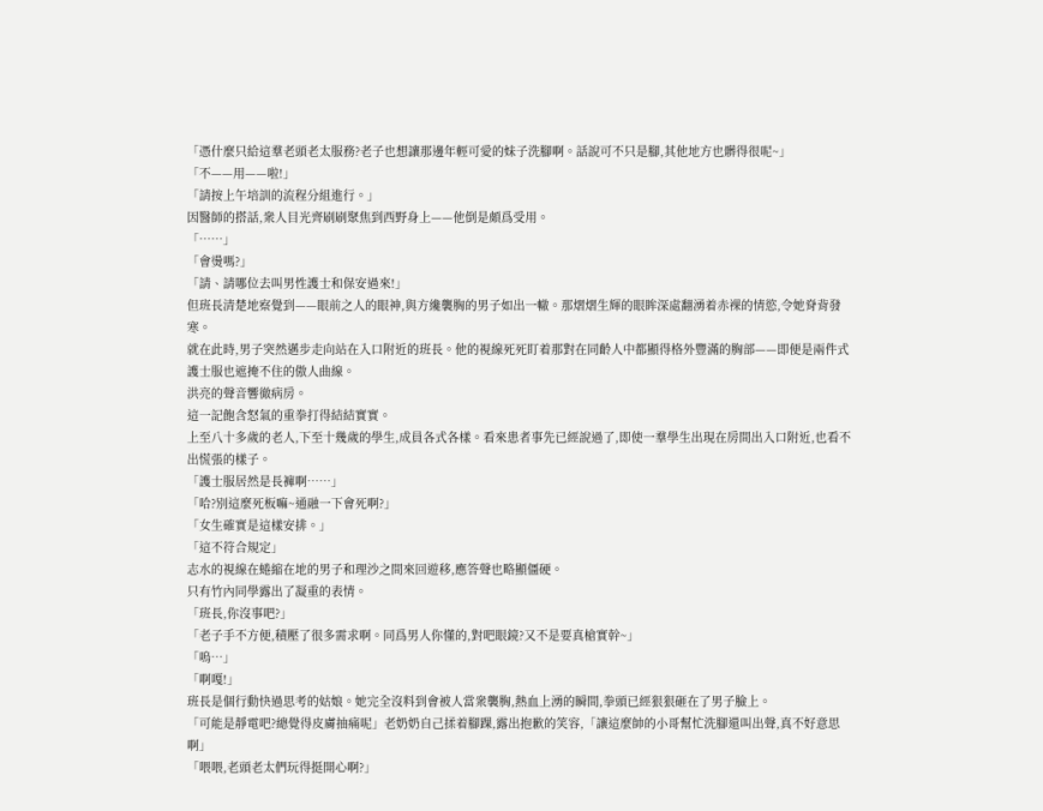「憑什麼只給這羣老頭老太服務?老子也想讓那邊年輕可愛的妹子洗腳啊。話說可不只是腳,其他地方也髒得很呢~」
「不——用——啦!」
「請按上午培訓的流程分組進行。」
因醫師的搭話,衆人目光齊刷刷聚焦到西野身上——他倒是頗爲受用。
「……」
「會燙嗎?」
「請、請哪位去叫男性護士和保安過來!」
但班長清楚地察覺到——眼前之人的眼神,與方纔襲胸的男子如出一轍。那熠熠生輝的眼眸深處翻湧着赤裸的情慾,令她脊背發寒。
就在此時,男子突然邁步走向站在入口附近的班長。他的視線死死盯着那對在同齡人中都顯得格外豐滿的胸部——即便是兩件式護士服也遮掩不住的傲人曲線。
洪亮的聲音響徹病房。
這一記飽含怒氣的重拳打得結結實實。
上至八十多歲的老人,下至十幾歲的學生,成員各式各樣。看來患者事先已經說過了,即使一羣學生出現在房間出入口附近,也看不出慌張的樣子。
「護士服居然是長褲啊……」
「哈?別這麼死板嘛~通融一下會死啊?」
「女生確實是這樣安排。」
「這不符合規定」
志水的視線在蜷縮在地的男子和理沙之間來回遊移,應答聲也略顯僵硬。
只有竹內同學露出了凝重的表情。
「班長,你沒事吧?」
「老子手不方便,積壓了很多需求啊。同爲男人你懂的,對吧眼鏡?又不是要真槍實幹~」
「嗚…」
「啊嘎!」
班長是個行動快過思考的姑娘。她完全沒料到會被人當衆襲胸,熱血上湧的瞬間,拳頭已經狠狠砸在了男子臉上。
「可能是靜電吧?總覺得皮膚抽痛呢」老奶奶自己揉着腳踝,露出抱歉的笑容,「讓這麼帥的小哥幫忙洗腳還叫出聲,真不好意思啊」
「喂喂,老頭老太們玩得挺開心啊?」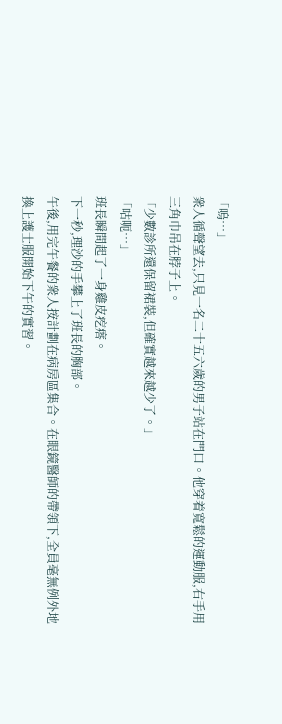「嗚…」
衆人循聲望去,只見一名二十五六歲的男子站在門口。他穿着寬鬆的運動服,右手用三角巾吊在脖子上。
「少數診所還保留裙裝,但確實越來越少了。」
「咕呃…」
班長瞬間起了一身雞皮疙瘩。
下一秒,理沙的手攀上了班長的胸部。
午後,用完午餐的衆人按計劃在病房區集合。在眼鏡醫師的帶領下,全員毫無例外地換上護士服開始下午的實習。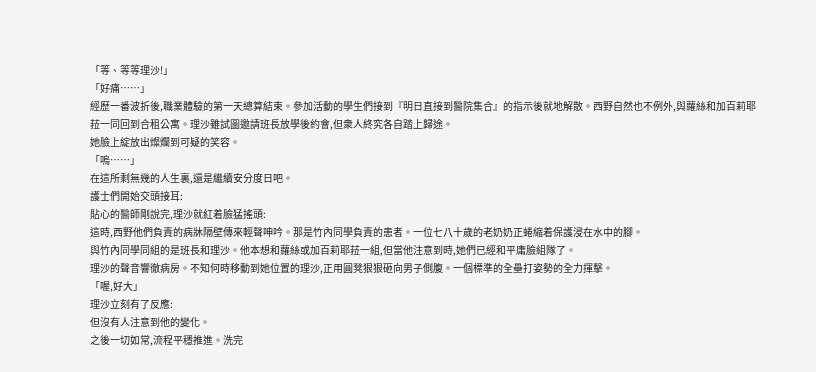「等、等等理沙!」
「好痛……」
經歷一番波折後,職業體驗的第一天總算結束。參加活動的學生們接到『明日直接到醫院集合』的指示後就地解散。西野自然也不例外,與蘿絲和加百莉耶菈一同回到合租公寓。理沙雖試圖邀請班長放學後約會,但衆人終究各自踏上歸途。
她臉上綻放出燦爛到可疑的笑容。
「嗚……」
在這所剩無幾的人生裏,還是繼續安分度日吧。
護士們開始交頭接耳:
貼心的醫師剛說完,理沙就紅着臉猛搖頭:
這時,西野他們負責的病牀隔壁傳來輕聲呻吟。那是竹內同學負責的患者。一位七八十歲的老奶奶正蜷縮着保護浸在水中的腳。
與竹內同學同組的是班長和理沙。他本想和蘿絲或加百莉耶菈一組,但當他注意到時,她們已經和平庸臉組隊了。
理沙的聲音響徹病房。不知何時移動到她位置的理沙,正用圓凳狠狠砸向男子側腹。一個標準的全壘打姿勢的全力揮擊。
「喔,好大」
理沙立刻有了反應:
但沒有人注意到他的變化。
之後一切如常,流程平穩推進。洗完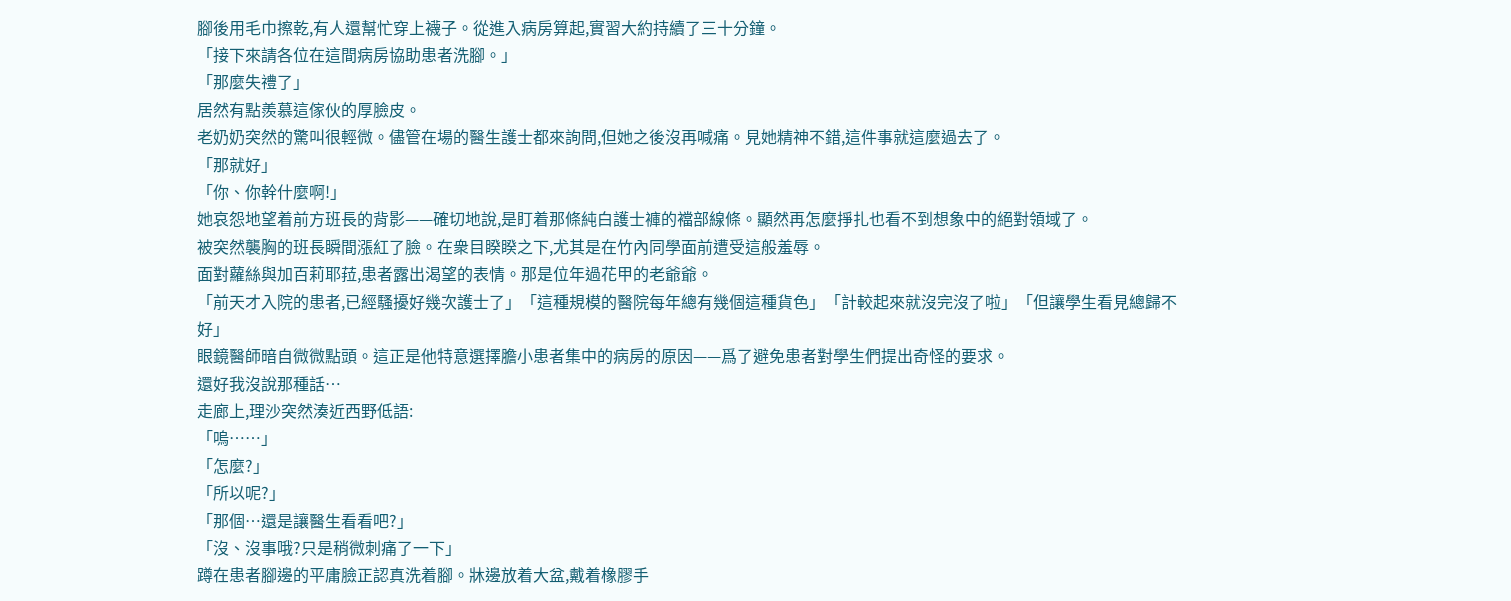腳後用毛巾擦乾,有人還幫忙穿上襪子。從進入病房算起,實習大約持續了三十分鐘。
「接下來請各位在這間病房協助患者洗腳。」
「那麼失禮了」
居然有點羨慕這傢伙的厚臉皮。
老奶奶突然的驚叫很輕微。儘管在場的醫生護士都來詢問,但她之後沒再喊痛。見她精神不錯,這件事就這麼過去了。
「那就好」
「你、你幹什麼啊!」
她哀怨地望着前方班長的背影——確切地說,是盯着那條純白護士褲的襠部線條。顯然再怎麼掙扎也看不到想象中的絕對領域了。
被突然襲胸的班長瞬間漲紅了臉。在衆目睽睽之下,尤其是在竹內同學面前遭受這般羞辱。
面對蘿絲與加百莉耶菈,患者露出渴望的表情。那是位年過花甲的老爺爺。
「前天才入院的患者,已經騷擾好幾次護士了」「這種規模的醫院每年總有幾個這種貨色」「計較起來就沒完沒了啦」「但讓學生看見總歸不好」
眼鏡醫師暗自微微點頭。這正是他特意選擇膽小患者集中的病房的原因——爲了避免患者對學生們提出奇怪的要求。
還好我沒說那種話…
走廊上,理沙突然湊近西野低語:
「嗚……」
「怎麼?」
「所以呢?」
「那個…還是讓醫生看看吧?」
「沒、沒事哦?只是稍微刺痛了一下」
蹲在患者腳邊的平庸臉正認真洗着腳。牀邊放着大盆,戴着橡膠手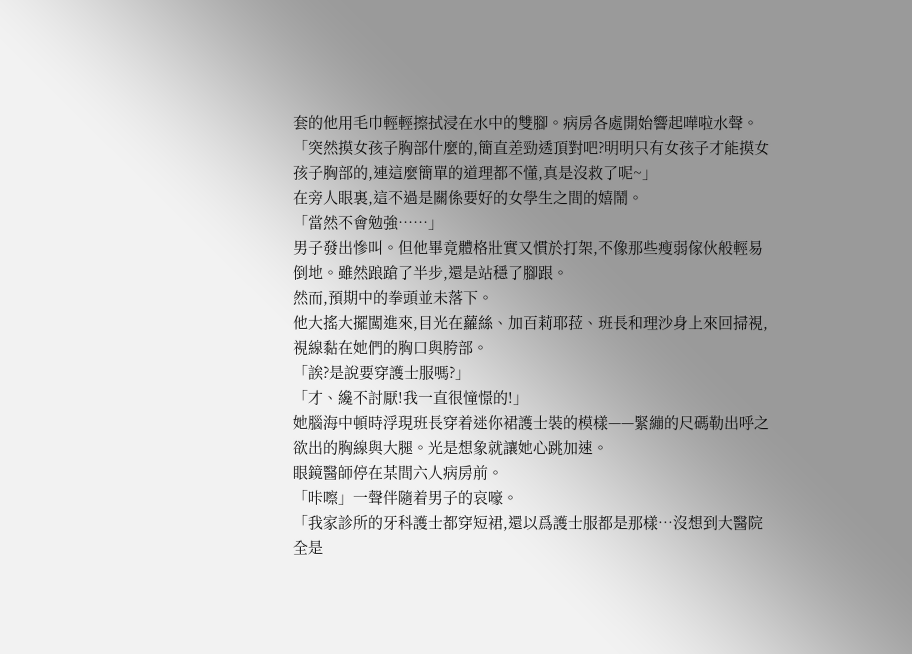套的他用毛巾輕輕擦拭浸在水中的雙腳。病房各處開始響起嘩啦水聲。
「突然摸女孩子胸部什麼的,簡直差勁透頂對吧?明明只有女孩子才能摸女孩子胸部的,連這麼簡單的道理都不懂,真是沒救了呢~」
在旁人眼裏,這不過是關係要好的女學生之間的嬉鬧。
「當然不會勉強……」
男子發出慘叫。但他畢竟體格壯實又慣於打架,不像那些瘦弱傢伙般輕易倒地。雖然踉蹌了半步,還是站穩了腳跟。
然而,預期中的拳頭並未落下。
他大搖大擺闖進來,目光在蘿絲、加百莉耶菈、班長和理沙身上來回掃視,視線黏在她們的胸口與胯部。
「誒?是說要穿護士服嗎?」
「才、纔不討厭!我一直很憧憬的!」
她腦海中頓時浮現班長穿着迷你裙護士裝的模樣——緊繃的尺碼勒出呼之欲出的胸線與大腿。光是想象就讓她心跳加速。
眼鏡醫師停在某間六人病房前。
「咔嚓」一聲伴隨着男子的哀嚎。
「我家診所的牙科護士都穿短裙,還以爲護士服都是那樣…沒想到大醫院全是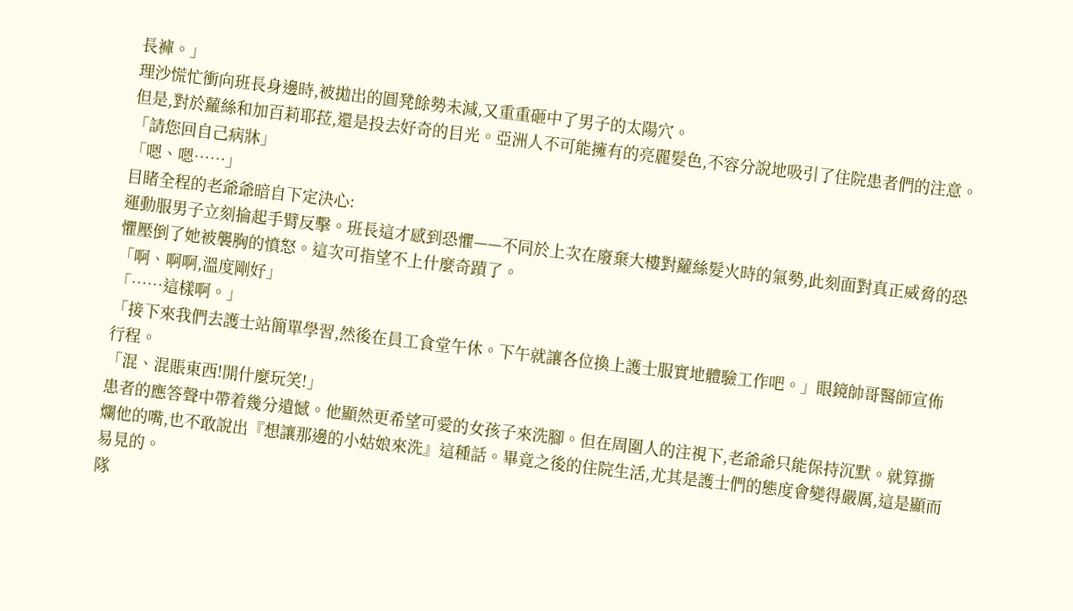長褲。」
理沙慌忙衝向班長身邊時,被拋出的圓凳餘勢未減,又重重砸中了男子的太陽穴。
但是,對於蘿絲和加百莉耶菈,還是投去好奇的目光。亞洲人不可能擁有的亮麗髮色,不容分說地吸引了住院患者們的注意。
「請您回自己病牀」
「嗯、嗯……」
目睹全程的老爺爺暗自下定決心:
運動服男子立刻掄起手臂反擊。班長這才感到恐懼——不同於上次在廢棄大樓對蘿絲髮火時的氣勢,此刻面對真正威脅的恐懼壓倒了她被襲胸的憤怒。這次可指望不上什麼奇蹟了。
「啊、啊啊,溫度剛好」
「……這樣啊。」
「接下來我們去護士站簡單學習,然後在員工食堂午休。下午就讓各位換上護士服實地體驗工作吧。」眼鏡帥哥醫師宣佈行程。
「混、混賬東西!開什麼玩笑!」
患者的應答聲中帶着幾分遺憾。他顯然更希望可愛的女孩子來洗腳。但在周圍人的注視下,老爺爺只能保持沉默。就算撕爛他的嘴,也不敢說出『想讓那邊的小姑娘來洗』這種話。畢竟之後的住院生活,尤其是護士們的態度會變得嚴厲,這是顯而易見的。
隊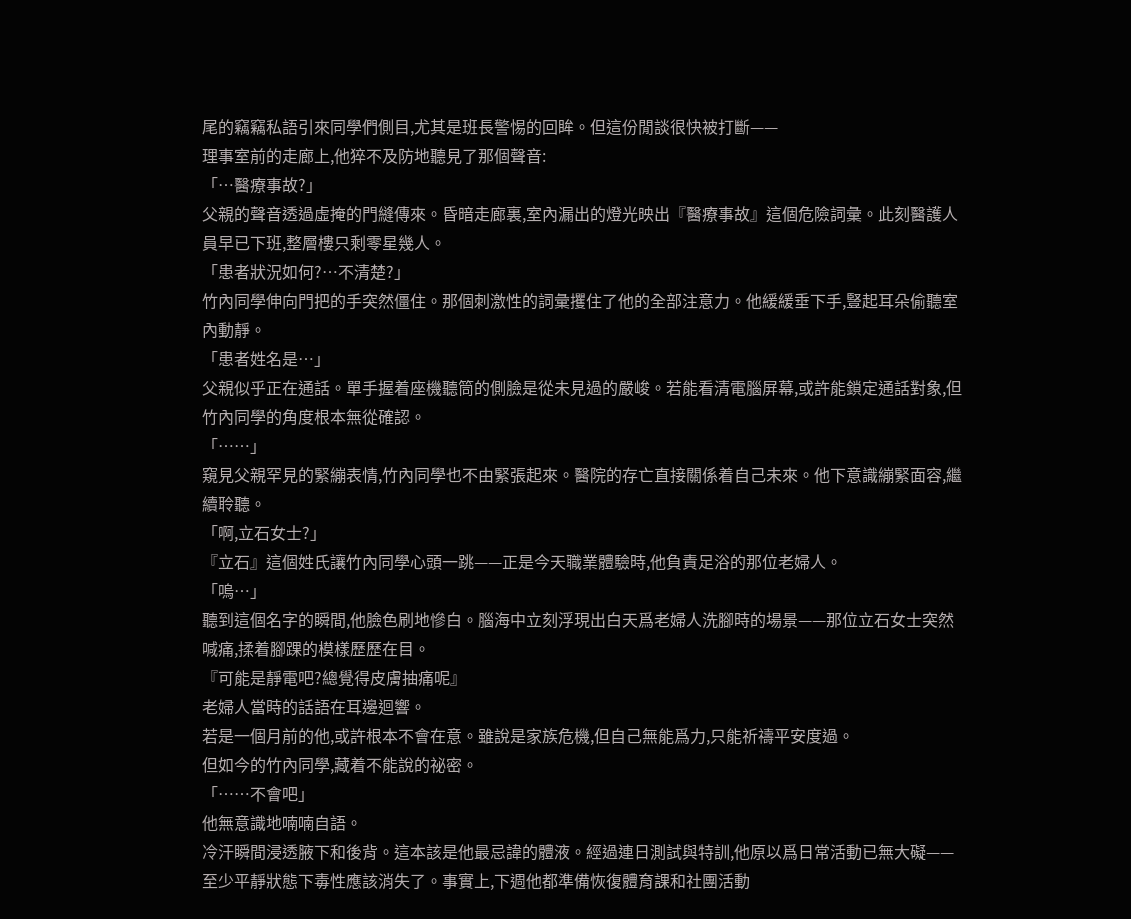尾的竊竊私語引來同學們側目,尤其是班長警惕的回眸。但這份閒談很快被打斷——
理事室前的走廊上,他猝不及防地聽見了那個聲音:
「…醫療事故?」
父親的聲音透過虛掩的門縫傳來。昏暗走廊裏,室內漏出的燈光映出『醫療事故』這個危險詞彙。此刻醫護人員早已下班,整層樓只剩零星幾人。
「患者狀況如何?…不清楚?」
竹內同學伸向門把的手突然僵住。那個刺激性的詞彙攫住了他的全部注意力。他緩緩垂下手,豎起耳朵偷聽室內動靜。
「患者姓名是…」
父親似乎正在通話。單手握着座機聽筒的側臉是從未見過的嚴峻。若能看清電腦屏幕,或許能鎖定通話對象,但竹內同學的角度根本無從確認。
「……」
窺見父親罕見的緊繃表情,竹內同學也不由緊張起來。醫院的存亡直接關係着自己未來。他下意識繃緊面容,繼續聆聽。
「啊,立石女士?」
『立石』這個姓氏讓竹內同學心頭一跳——正是今天職業體驗時,他負責足浴的那位老婦人。
「嗚…」
聽到這個名字的瞬間,他臉色刷地慘白。腦海中立刻浮現出白天爲老婦人洗腳時的場景——那位立石女士突然喊痛,揉着腳踝的模樣歷歷在目。
『可能是靜電吧?總覺得皮膚抽痛呢』
老婦人當時的話語在耳邊迴響。
若是一個月前的他,或許根本不會在意。雖說是家族危機,但自己無能爲力,只能祈禱平安度過。
但如今的竹內同學,藏着不能說的祕密。
「……不會吧」
他無意識地喃喃自語。
冷汗瞬間浸透腋下和後背。這本該是他最忌諱的體液。經過連日測試與特訓,他原以爲日常活動已無大礙——至少平靜狀態下毒性應該消失了。事實上,下週他都準備恢復體育課和社團活動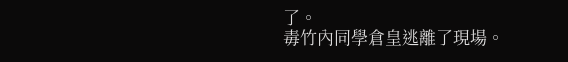了。
毒竹內同學倉皇逃離了現場。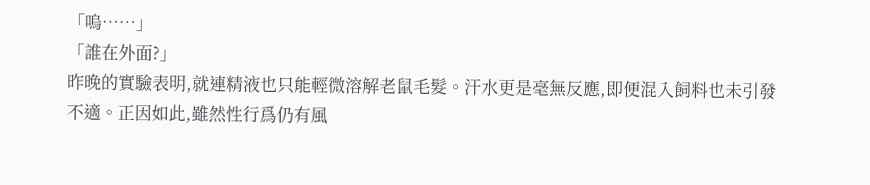「嗚……」
「誰在外面?」
昨晚的實驗表明,就連精液也只能輕微溶解老鼠毛髮。汗水更是毫無反應,即便混入飼料也未引發不適。正因如此,雖然性行爲仍有風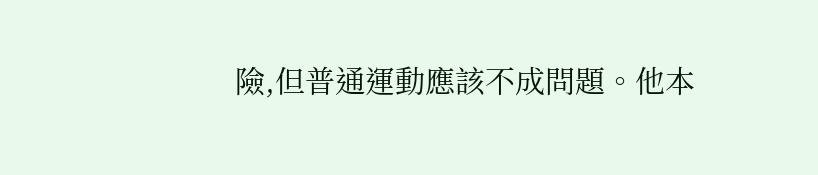險,但普通運動應該不成問題。他本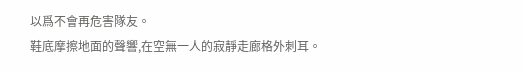以爲不會再危害隊友。
鞋底摩擦地面的聲響,在空無一人的寂靜走廊格外刺耳。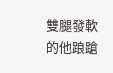雙腿發軟的他踉蹌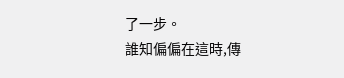了一步。
誰知偏偏在這時,傳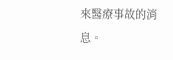來醫療事故的消息。